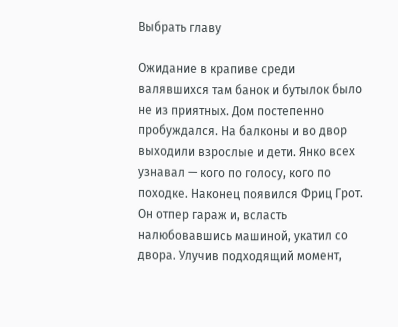Выбрать главу

Ожидание в крапиве среди валявшихся там банок и бутылок было не из приятных. Дом постепенно пробуждался. На балконы и во двор выходили взрослые и дети. Янко всех узнавал — кого по голосу, кого по походке. Наконец появился Фриц Грот. Он отпер гараж и, всласть налюбовавшись машиной, укатил со двора. Улучив подходящий момент,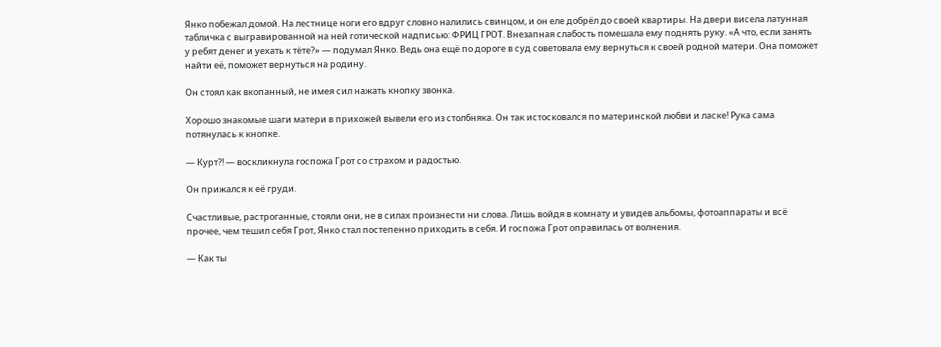Янко побежал домой. На лестнице ноги его вдруг словно налились свинцом, и он еле добрёл до своей квартиры. На двери висела латунная табличка с выгравированной на ней готической надписью: ФРИЦ ГРОТ. Внезапная слабость помешала ему поднять руку. «А что, если занять у ребят денег и уехать к тёте?» — подумал Янко. Ведь она ещё по дороге в суд советовала ему вернуться к своей родной матери. Она поможет найти её, поможет вернуться на родину.

Он стоял как вкопанный, не имея сил нажать кнопку звонка.

Хорошо знакомые шаги матери в прихожей вывели его из столбняка. Он так истосковался по материнской любви и ласке! Рука сама потянулась к кнопке.

— Курт?! — воскликнула госпожа Грот со страхом и радостью.

Он прижался к её груди.

Счастливые, растроганные, стояли они, не в силах произнести ни слова. Лишь войдя в комнату и увидев альбомы, фотоаппараты и всё прочее, чем тешил себя Грот, Янко стал постепенно приходить в себя. И госпожа Грот оправилась от волнения.

— Как ты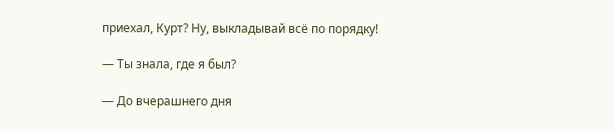приехал, Курт? Ну, выкладывай всё по порядку!

— Ты знала, где я был?

— До вчерашнего дня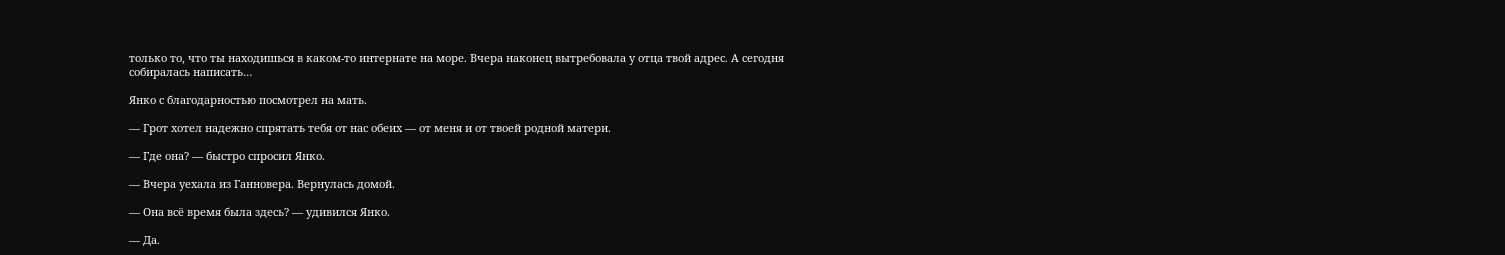только то, что ты находишься в каком-то интернате на море. Вчера наконец вытребовала у отца твой адрес. А сегодня собиралась написать…

Янко с благодарностью посмотрел на мать.

— Грот хотел надежно спрятать тебя от нас обеих — от меня и от твоей родной матери.

— Где она? — быстро спросил Янко.

— Вчера уехала из Ганновера. Вернулась домой.

— Она всё время была здесь? — удивился Янко.

— Да.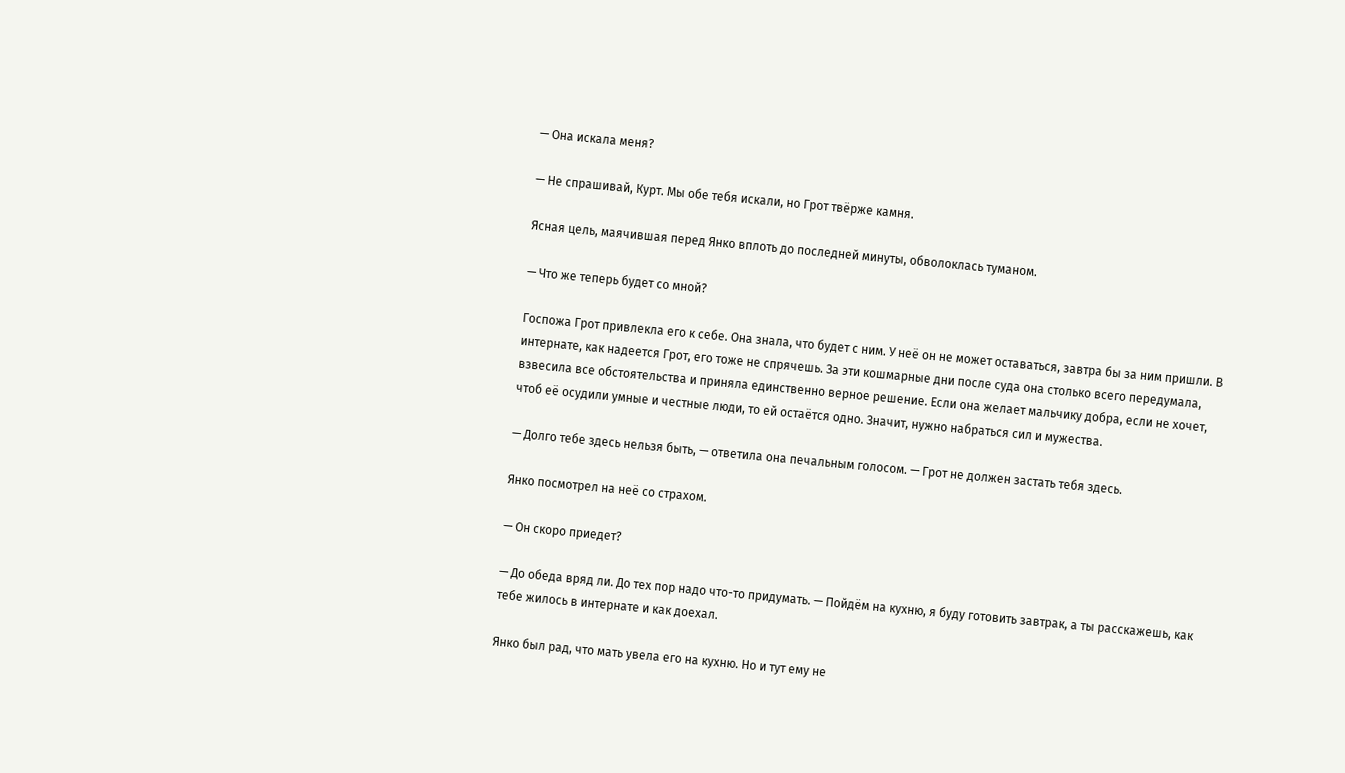— Она искала меня?

— Не спрашивай, Курт. Мы обе тебя искали, но Грот твёрже камня.

Ясная цель, маячившая перед Янко вплоть до последней минуты, обволоклась туманом.

— Что же теперь будет со мной?

Госпожа Грот привлекла его к себе. Она знала, что будет с ним. У неё он не может оставаться, завтра бы за ним пришли. В интернате, как надеется Грот, его тоже не спрячешь. За эти кошмарные дни после суда она столько всего передумала, взвесила все обстоятельства и приняла единственно верное решение. Если она желает мальчику добра, если не хочет, чтоб её осудили умные и честные люди, то ей остаётся одно. Значит, нужно набраться сил и мужества.

— Долго тебе здесь нельзя быть, — ответила она печальным голосом. — Грот не должен застать тебя здесь.

Янко посмотрел на неё со страхом.

— Он скоро приедет?

— До обеда вряд ли. До тех пор надо что-то придумать. — Пойдём на кухню, я буду готовить завтрак, а ты расскажешь, как тебе жилось в интернате и как доехал.

Янко был рад, что мать увела его на кухню. Но и тут ему не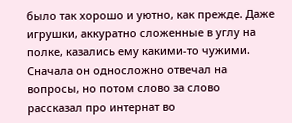было так хорошо и уютно, как прежде. Даже игрушки, аккуратно сложенные в углу на полке, казались ему какими-то чужими. Сначала он односложно отвечал на вопросы, но потом слово за слово рассказал про интернат во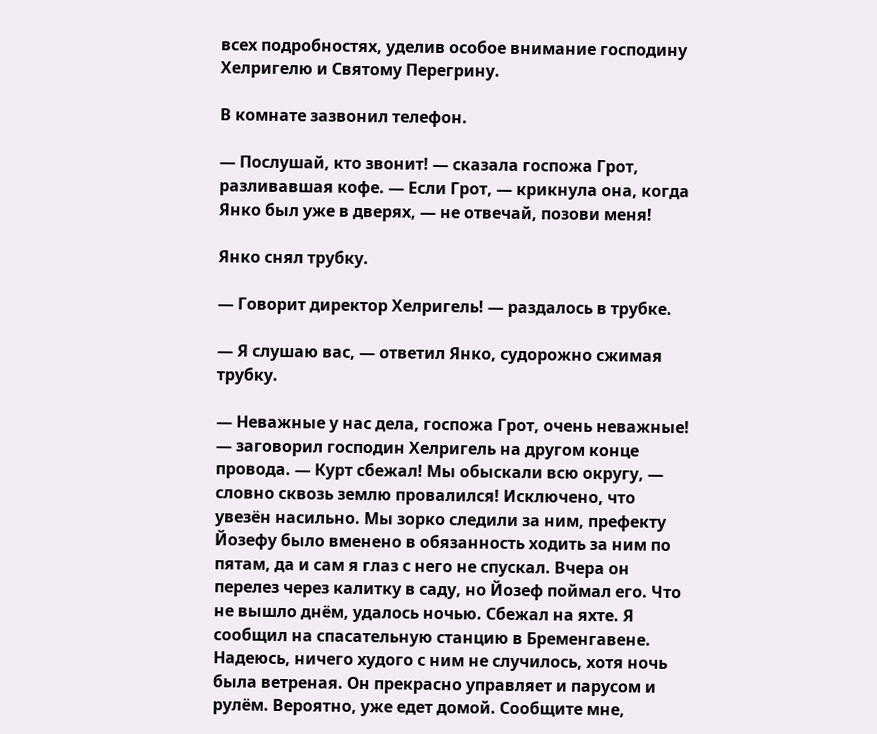всех подробностях, уделив особое внимание господину Хелригелю и Святому Перегрину.

В комнате зазвонил телефон.

— Послушай, кто звонит! — сказала госпожа Грот, разливавшая кофе. — Если Грот, — крикнула она, когда Янко был уже в дверях, — не отвечай, позови меня!

Янко снял трубку.

— Говорит директор Хелригель! — раздалось в трубке.

— Я слушаю вас, — ответил Янко, судорожно сжимая трубку.

— Неважные у нас дела, госпожа Грот, очень неважные! — заговорил господин Хелригель на другом конце провода. — Курт сбежал! Мы обыскали всю округу, — словно сквозь землю провалился! Исключено, что увезён насильно. Мы зорко следили за ним, префекту Йозефу было вменено в обязанность ходить за ним по пятам, да и сам я глаз с него не спускал. Вчера он перелез через калитку в саду, но Йозеф поймал его. Что не вышло днём, удалось ночью. Сбежал на яхте. Я сообщил на спасательную станцию в Бременгавене. Надеюсь, ничего худого с ним не случилось, хотя ночь была ветреная. Он прекрасно управляет и парусом и рулём. Вероятно, уже едет домой. Сообщите мне,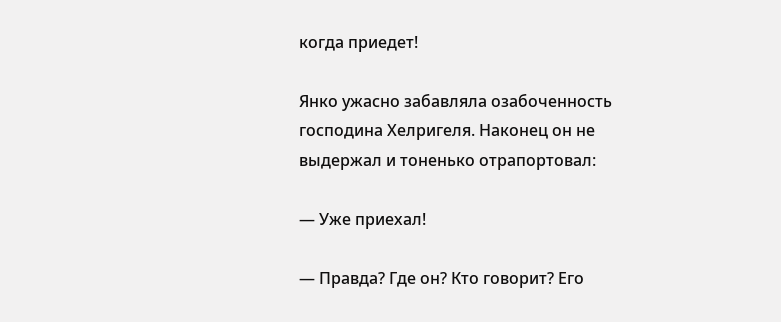когда приедет!

Янко ужасно забавляла озабоченность господина Хелригеля. Наконец он не выдержал и тоненько отрапортовал:

— Уже приехал!

— Правда? Где он? Кто говорит? Его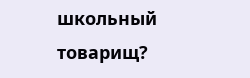школьный товарищ?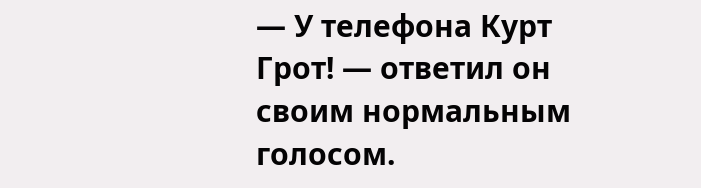— У телефона Курт Грот! — ответил он своим нормальным голосом.